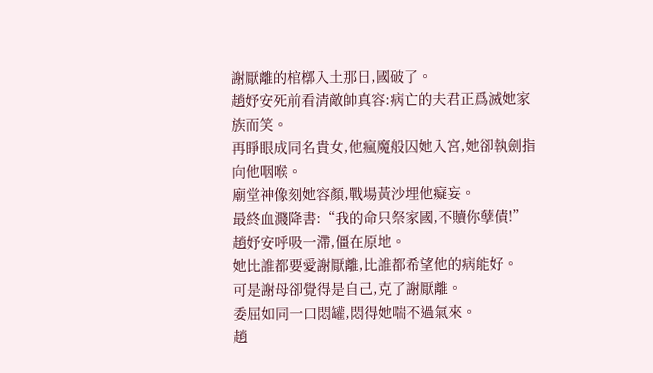謝厭離的棺槨入土那日,國破了。
趙妤安死前看清敵帥真容:病亡的夫君正爲滅她家族而笑。
再睜眼成同名貴女,他瘋魔般囚她入宮,她卻執劍指向他咽喉。
廟堂神像刻她容顏,戰場黃沙埋他癡妄。
最終血濺降書:“我的命只祭家國,不贖你孽債!”
趙妤安呼吸一滯,僵在原地。
她比誰都要愛謝厭離,比誰都希望他的病能好。
可是謝母卻覺得是自己,克了謝厭離。
委屈如同一口悶罐,悶得她喘不過氣來。
趙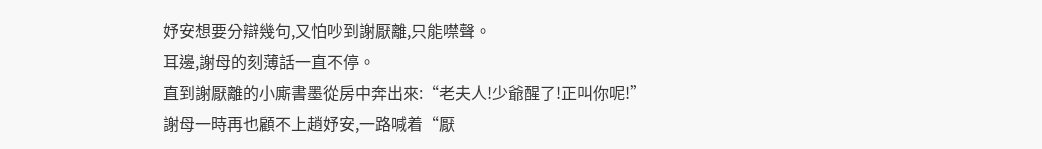妤安想要分辯幾句,又怕吵到謝厭離,只能噤聲。
耳邊,謝母的刻薄話一直不停。
直到謝厭離的小廝書墨從房中奔出來:“老夫人!少爺醒了!正叫你呢!”
謝母一時再也顧不上趙妤安,一路喊着“厭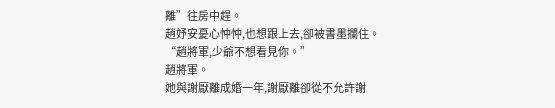離”往房中趕。
趙妤安憂心忡忡,也想跟上去,卻被書墨攔住。
“趙將軍,少爺不想看見你。”
趙將軍。
她與謝厭離成婚一年,謝厭離卻從不允許謝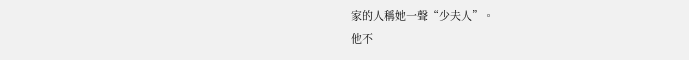家的人稱她一聲“少夫人”。
他不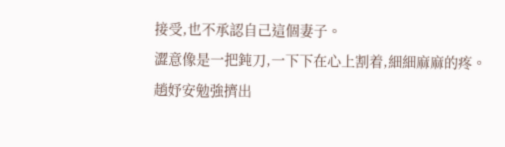接受,也不承認自己這個妻子。
澀意像是一把鈍刀,一下下在心上割着,細細麻麻的疼。
趙妤安勉強擠出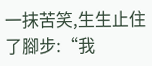一抹苦笑,生生止住了腳步:“我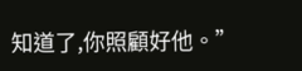知道了,你照顧好他。”